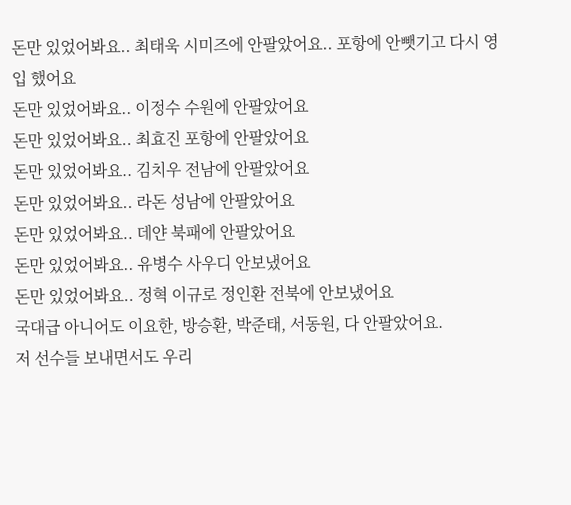돈만 있었어봐요.. 최태욱 시미즈에 안팔았어요.. 포항에 안뺏기고 다시 영입 했어요
돈만 있었어봐요.. 이정수 수원에 안팔았어요
돈만 있었어봐요.. 최효진 포항에 안팔았어요
돈만 있었어봐요.. 김치우 전남에 안팔았어요
돈만 있었어봐요.. 라돈 성남에 안팔았어요
돈만 있었어봐요.. 데얀 북패에 안팔았어요
돈만 있었어봐요.. 유병수 사우디 안보냈어요
돈만 있었어봐요.. 정혁 이규로 정인환 전북에 안보냈어요
국대급 아니어도 이요한, 방승환, 박준태, 서동원, 다 안팔았어요.
저 선수들 보내면서도 우리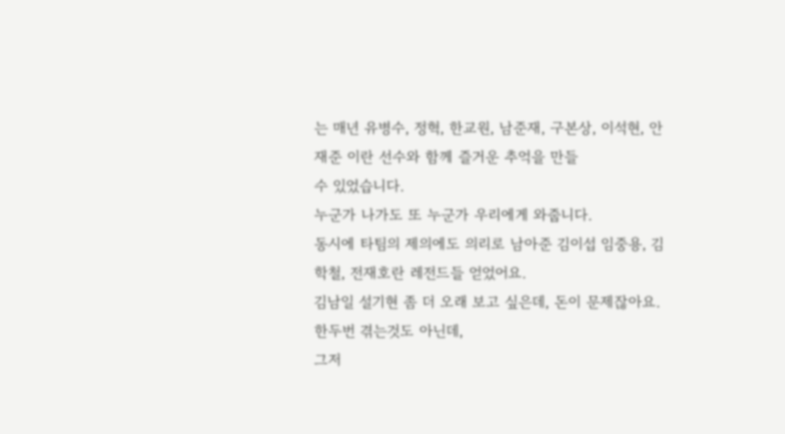는 매년 유병수, 정혁, 한교원, 남준재, 구본상, 이석현, 안재준 이란 선수와 함께 즐거운 추억을 만들
수 있었습니다.
누군가 나가도 또 누군가 우리에게 와줍니다.
동시에 타팀의 제의에도 의리로 남아준 김이섭 임중용, 김학철, 전재호란 레전드들 얻었어요.
김남일 설기현 좀 더 오래 보고 싶은데, 돈이 문제잖아요. 한두번 겪는것도 아닌데,
그저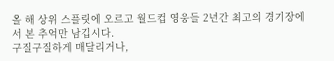올 해 상위 스플릿에 오르고 월드컵 영웅들 2년간 최고의 경기장에서 본 추억만 남깁시다.
구질구질하게 매달리거나,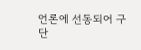언론에 선동되어 구단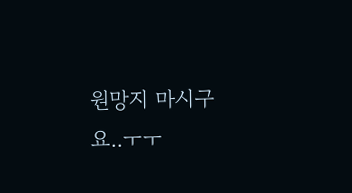원망지 마시구요..ㅜㅜ